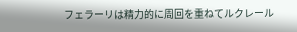フェラーリは精力的に周回を重ねてルクレール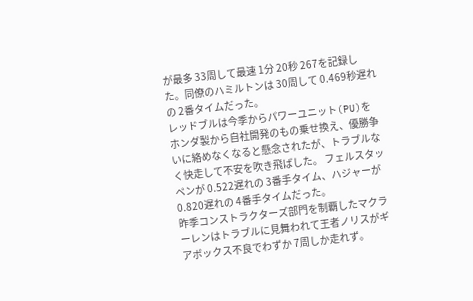が最多 33周して最速 1分 20秒 267を記録した。同僚のハミルトンは 30周して 0.469秒遅れの 2番タイムだった。
レッドブルは今季からパワーユニット(PU)をホンダ製から自社開発のもの乗せ換え、優勝争いに絡めなくなると懸念されたが、トラブルなく快走して不安を吹き飛ばした。 フェルスタッペンが 0.522遅れの 3番手タイム、ハジャーが 0.820遅れの 4番手タイムだった。
昨季コンストラクターズ部門を制覇したマクラーレンはトラブルに見舞われて王者ノリスがギアボックス不良でわずか 7周しか走れず。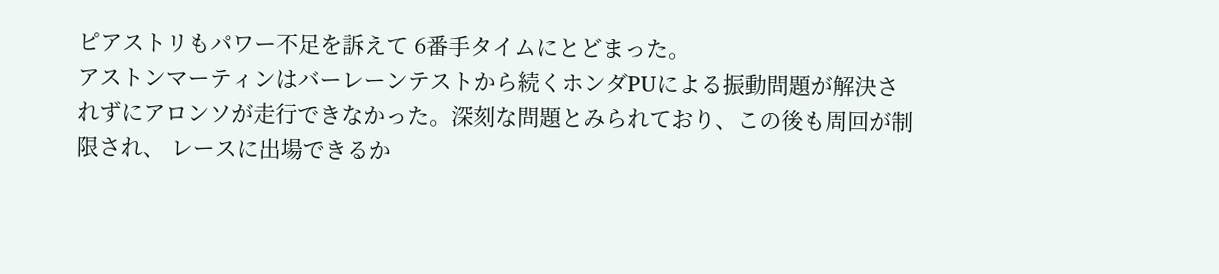ピアストリもパワー不足を訴えて 6番手タイムにとどまった。
アストンマーティンはバーレーンテストから続くホンダPUによる振動問題が解決されずにアロンソが走行できなかった。深刻な問題とみられており、この後も周回が制限され、 レースに出場できるか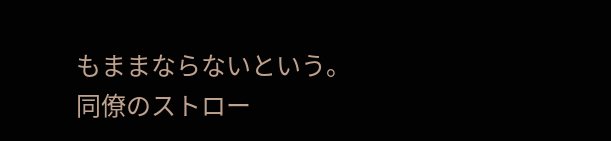もままならないという。
同僚のストロー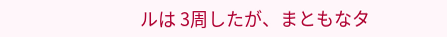ルは 3周したが、まともなタ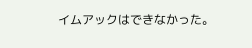イムアックはできなかった。